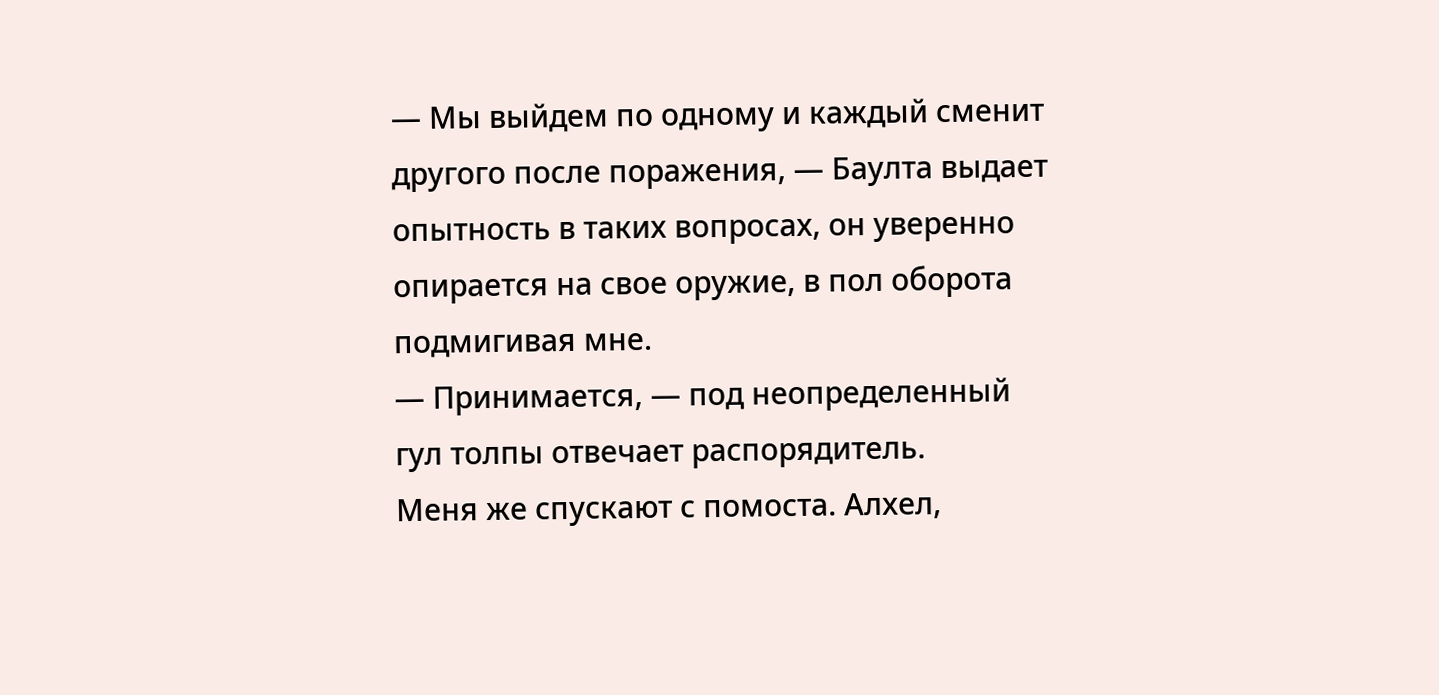— Мы выйдем по одному и каждый сменит другого после поражения, — Баулта выдает опытность в таких вопросах, он уверенно опирается на свое оружие, в пол оборота подмигивая мне.
— Принимается, — под неопределенный гул толпы отвечает распорядитель.
Меня же спускают с помоста. Алхел,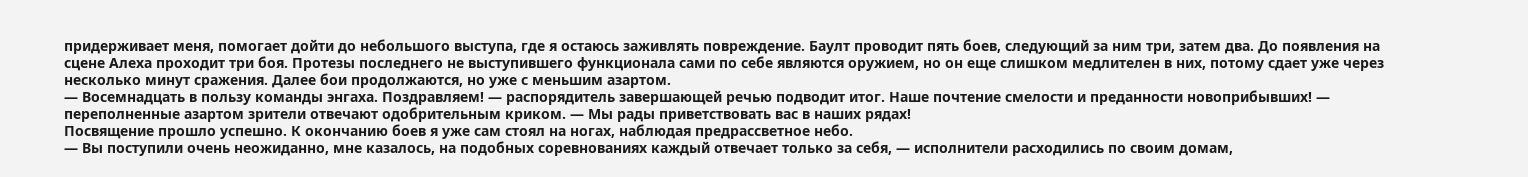придерживает меня, помогает дойти до небольшого выступа, где я остаюсь заживлять повреждение. Баулт проводит пять боев, следующий за ним три, затем два. До появления на сцене Алеха проходит три боя. Протезы последнего не выступившего функционала сами по себе являются оружием, но он еще слишком медлителен в них, потому сдает уже через несколько минут сражения. Далее бои продолжаются, но уже с меньшим азартом.
— Восемнадцать в пользу команды энгаха. Поздравляем! — распорядитель завершающей речью подводит итог. Наше почтение смелости и преданности новоприбывших! — переполненные азартом зрители отвечают одобрительным криком. — Мы рады приветствовать вас в наших рядах!
Посвящение прошло успешно. К окончанию боев я уже сам стоял на ногах, наблюдая предрассветное небо.
— Вы поступили очень неожиданно, мне казалось, на подобных соревнованиях каждый отвечает только за себя, — исполнители расходились по своим домам,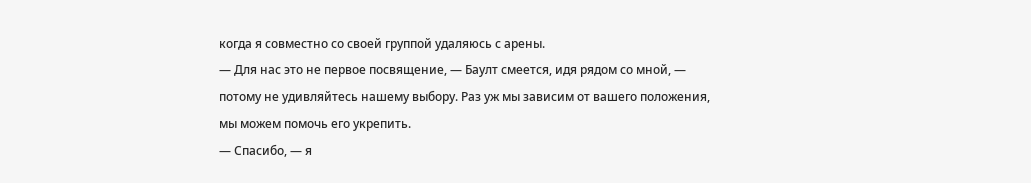когда я совместно со своей группой удаляюсь с арены.
— Для нас это не первое посвящение, — Баулт смеется, идя рядом со мной, — потому не удивляйтесь нашему выбору. Раз уж мы зависим от вашего положения, мы можем помочь его укрепить.
— Спасибо, — я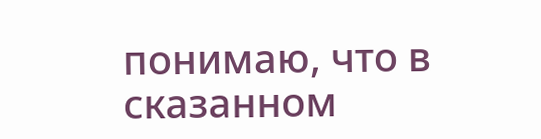понимаю, что в сказанном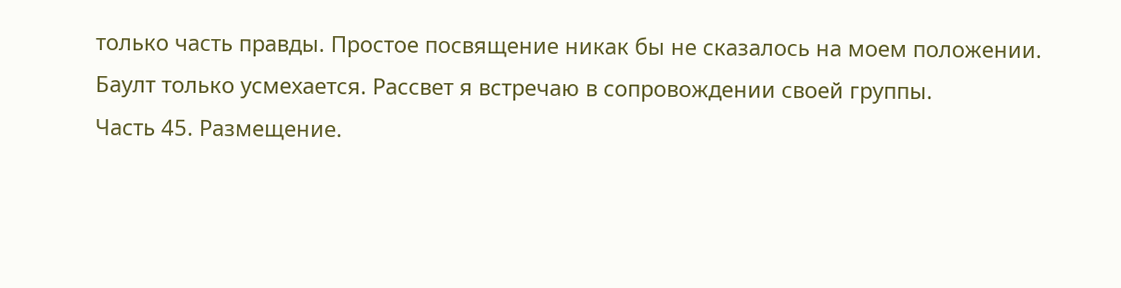только часть правды. Простое посвящение никак бы не сказалось на моем положении. Баулт только усмехается. Рассвет я встречаю в сопровождении своей группы.
Часть 45. Размещение.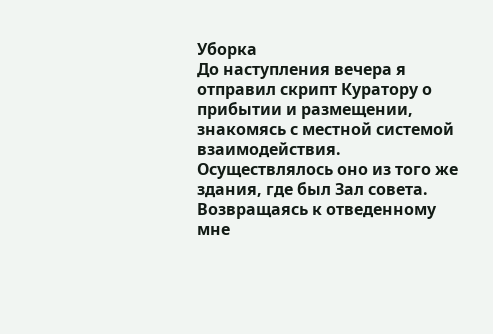Уборка
До наступления вечера я отправил скрипт Куратору о прибытии и размещении, знакомясь с местной системой взаимодействия. Осуществлялось оно из того же здания, где был Зал совета.
Возвращаясь к отведенному мне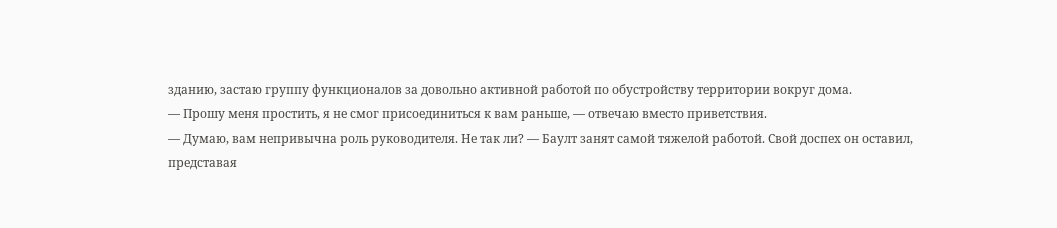зданию, застаю группу функционалов за довольно активной работой по обустройству территории вокруг дома.
— Прошу меня простить, я не смог присоединиться к вам раньше, — отвечаю вместо приветствия.
— Думаю, вам непривычна роль руководителя. Не так ли? — Баулт занят самой тяжелой работой. Свой доспех он оставил, представая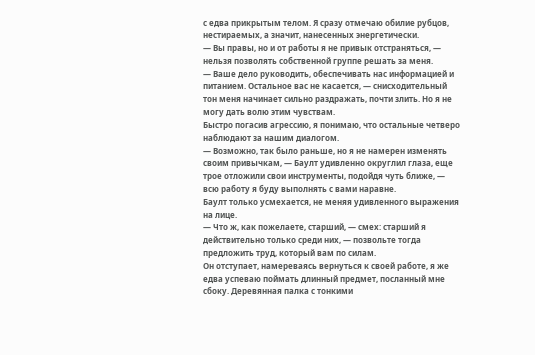с едва прикрытым телом. Я сразу отмечаю обилие рубцов, нестираемых, а значит, нанесенных энергетически.
— Вы правы, но и от работы я не привык отстраняться, — нельзя позволять собственной группе решать за меня.
— Ваше дело руководить, обеспечивать нас информацией и питанием. Остальное вас не касается, — снисходительный тон меня начинает сильно раздражать, почти злить. Но я не могу дать волю этим чувствам.
Быстро погасив агрессию, я понимаю, что остальные четверо наблюдают за нашим диалогом.
— Возможно, так было раньше, но я не намерен изменять своим привычкам, — Баулт удивленно округлил глаза, еще трое отложили свои инструменты, подойдя чуть ближе, — всю работу я буду выполнять с вами наравне.
Баулт только усмехается, не меняя удивленного выражения на лице.
— Что ж, как пожелаете, старший, — смех: старший я действительно только среди них, — позвольте тогда предложить труд, который вам по силам.
Он отступает, намереваясь вернуться к своей работе, я же едва успеваю поймать длинный предмет, посланный мне сбоку. Деревянная палка с тонкими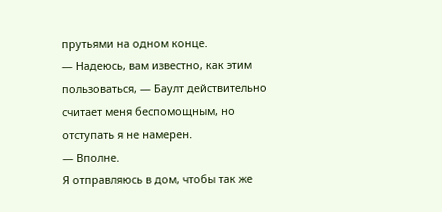прутьями на одном конце.
— Надеюсь, вам известно, как этим пользоваться, — Баулт действительно считает меня беспомощным, но отступать я не намерен.
— Вполне.
Я отправляюсь в дом, чтобы так же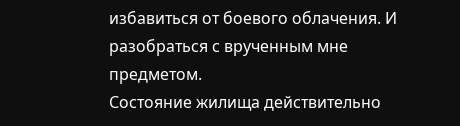избавиться от боевого облачения. И разобраться с врученным мне предметом.
Состояние жилища действительно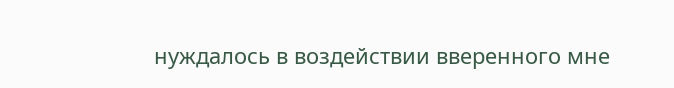нуждалось в воздействии вверенного мне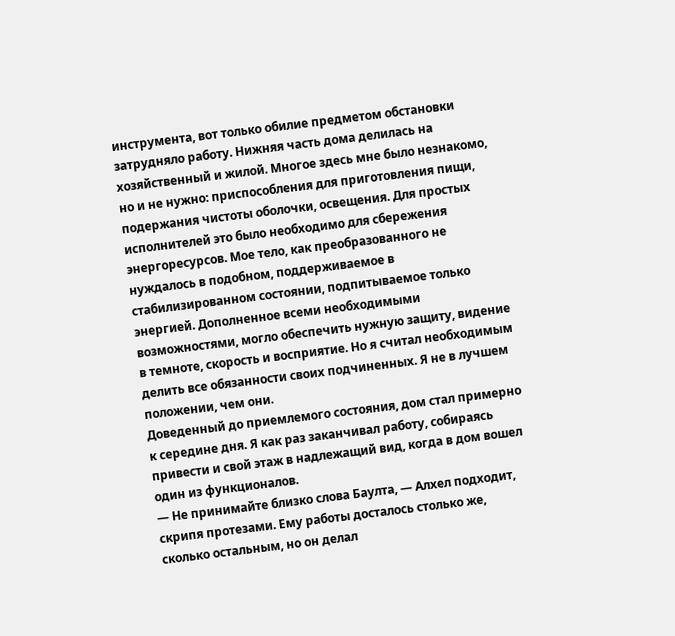инструмента, вот только обилие предметом обстановки затрудняло работу. Нижняя часть дома делилась на хозяйственный и жилой. Многое здесь мне было незнакомо, но и не нужно: приспособления для приготовления пищи, подержания чистоты оболочки, освещения. Для простых исполнителей это было необходимо для сбережения энергоресурсов. Мое тело, как преобразованного не нуждалось в подобном, поддерживаемое в стабилизированном состоянии, подпитываемое только энергией. Дополненное всеми необходимыми возможностями, могло обеспечить нужную защиту, видение в темноте, скорость и восприятие. Но я считал необходимым делить все обязанности своих подчиненных. Я не в лучшем положении, чем они.
Доведенный до приемлемого состояния, дом стал примерно к середине дня. Я как раз заканчивал работу, собираясь привести и свой этаж в надлежащий вид, когда в дом вошел один из функционалов.
— Не принимайте близко слова Баулта, — Алхел подходит, скрипя протезами. Ему работы досталось столько же, сколько остальным, но он делал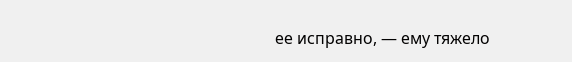ее исправно, — ему тяжело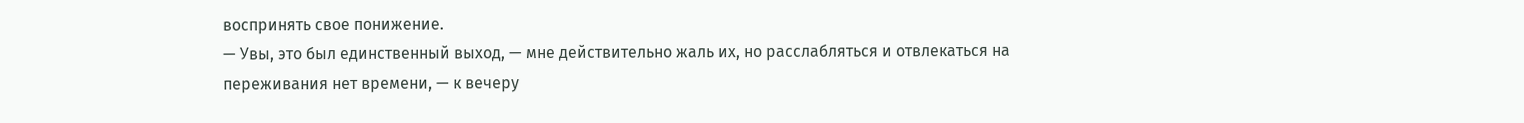воспринять свое понижение.
— Увы, это был единственный выход, — мне действительно жаль их, но расслабляться и отвлекаться на переживания нет времени, — к вечеру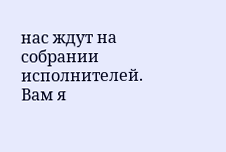нас ждут на собрании исполнителей. Вам я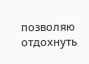позволяю отдохнуть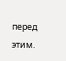перед этим.